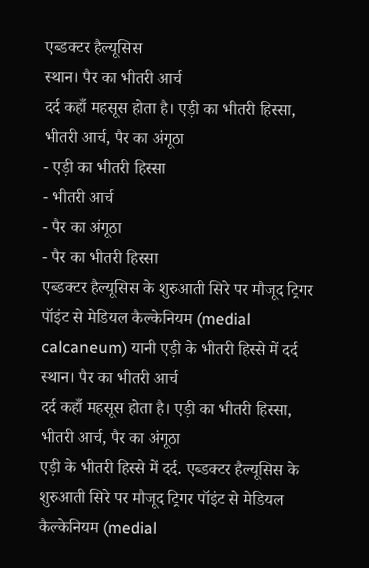एब्डक्टर हैल्यूसिस
स्थान। पैर का भीतरी आर्च
दर्द कहाँ महसूस होता है। एड़ी का भीतरी हिस्सा, भीतरी आर्च, पैर का अंगूठा
- एड़ी का भीतरी हिस्सा
- भीतरी आर्च
- पैर का अंगूठा
- पैर का भीतरी हिस्सा
एब्डक्टर हैल्यूसिस के शुरुआती सिरे पर मौजूद ट्रिगर पॉइंट से मेडियल कैल्केनियम (medial calcaneum) यानी एड़ी के भीतरी हिस्से में दर्द
स्थान। पैर का भीतरी आर्च
दर्द कहाँ महसूस होता है। एड़ी का भीतरी हिस्सा, भीतरी आर्च, पैर का अंगूठा
एड़ी के भीतरी हिस्से में दर्द. एब्डक्टर हैल्यूसिस के शुरुआती सिरे पर मौजूद ट्रिगर पॉइंट से मेडियल कैल्केनियम (medial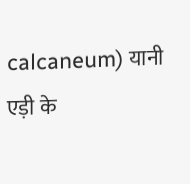calcaneum) यानी एड़ी के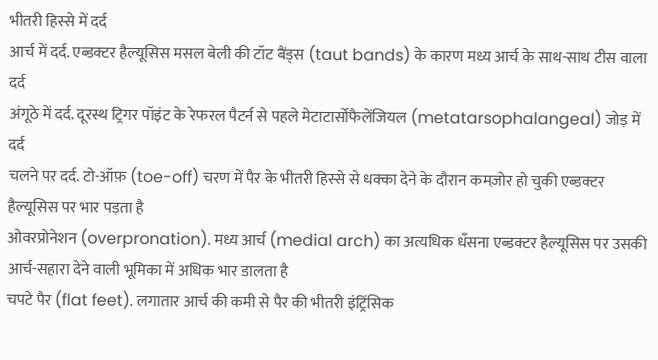भीतरी हिस्से में दर्द
आर्च में दर्द. एब्डक्टर हैल्यूसिस मसल बेली की टॉट बैंड्स (taut bands) के कारण मध्य आर्च के साथ-साथ टीस वाला दर्द
अंगूठे में दर्द. दूरस्थ ट्रिगर पॉइंट के रेफरल पैटर्न से पहले मेटाटार्सोफैलेंजियल (metatarsophalangeal) जोड़ में दर्द
चलने पर दर्द. टो-ऑफ़ (toe-off) चरण में पैर के भीतरी हिस्से से धक्का देने के दौरान कमज़ोर हो चुकी एब्डक्टर हैल्यूसिस पर भार पड़ता है
ओवरप्रोनेशन (overpronation). मध्य आर्च (medial arch) का अत्यधिक धँसना एब्डक्टर हैल्यूसिस पर उसकी आर्च-सहारा देने वाली भूमिका में अधिक भार डालता है
चपटे पैर (flat feet). लगातार आर्च की कमी से पैर की भीतरी इंट्रिंसिक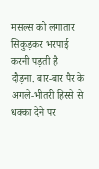मसल्स को लगातार सिकुड़कर भरपाई करनी पड़ती है
दौड़ना. बार-बार पैर के अगले-भीतरी हिस्से से धक्का देने पर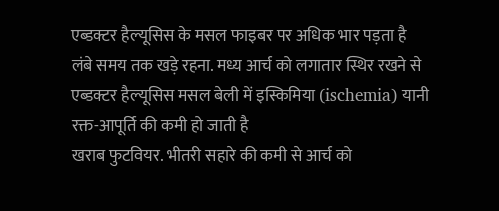एब्डक्टर हैल्यूसिस के मसल फाइबर पर अधिक भार पड़ता है
लंबे समय तक खड़े रहना. मध्य आर्च को लगातार स्थिर रखने से एब्डक्टर हैल्यूसिस मसल बेली में इस्किमिया (ischemia) यानी रक्त-आपूर्ति की कमी हो जाती है
खराब फुटवियर. भीतरी सहारे की कमी से आर्च को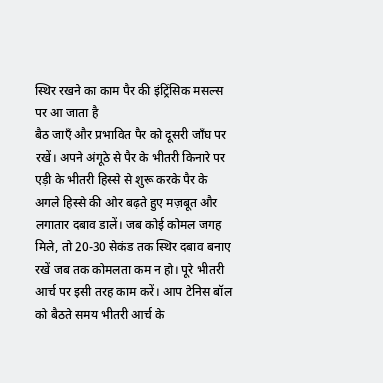स्थिर रखने का काम पैर की इंट्रिंसिक मसल्स पर आ जाता है
बैठ जाएँ और प्रभावित पैर को दूसरी जाँघ पर रखें। अपने अंगूठे से पैर के भीतरी किनारे पर एड़ी के भीतरी हिस्से से शुरू करके पैर के अगले हिस्से की ओर बढ़ते हुए मज़बूत और लगातार दबाव डालें। जब कोई कोमल जगह मिले, तो 20-30 सेकंड तक स्थिर दबाव बनाए रखें जब तक कोमलता कम न हो। पूरे भीतरी आर्च पर इसी तरह काम करें। आप टेनिस बॉल को बैठते समय भीतरी आर्च के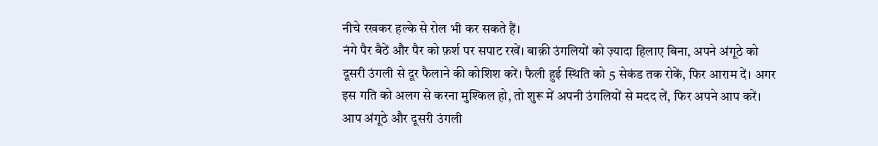नीचे रखकर हल्के से रोल भी कर सकते हैं।
नंगे पैर बैठें और पैर को फ़र्श पर सपाट रखें। बाक़ी उंगलियों को ज़्यादा हिलाए बिना, अपने अंगूठे को दूसरी उंगली से दूर फैलाने की कोशिश करें। फैली हुई स्थिति को 5 सेकंड तक रोकें, फिर आराम दें। अगर इस गति को अलग से करना मुश्किल हो, तो शुरू में अपनी उंगलियों से मदद लें, फिर अपने आप करें। आप अंगूठे और दूसरी उंगली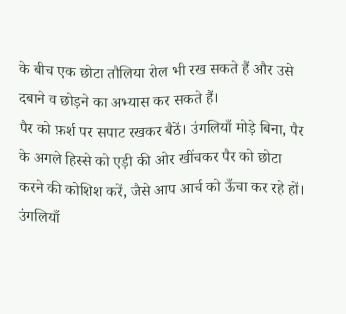के बीच एक छोटा तौलिया रोल भी रख सकते हैं और उसे दबाने व छोड़ने का अभ्यास कर सकते हैं।
पैर को फ़र्श पर सपाट रखकर बैठें। उंगलियाँ मोड़े बिना, पैर के अगले हिस्से को एड़ी की ओर खींचकर पैर को छोटा करने की कोशिश करें, जैसे आप आर्च को ऊँचा कर रहे हों। उंगलियाँ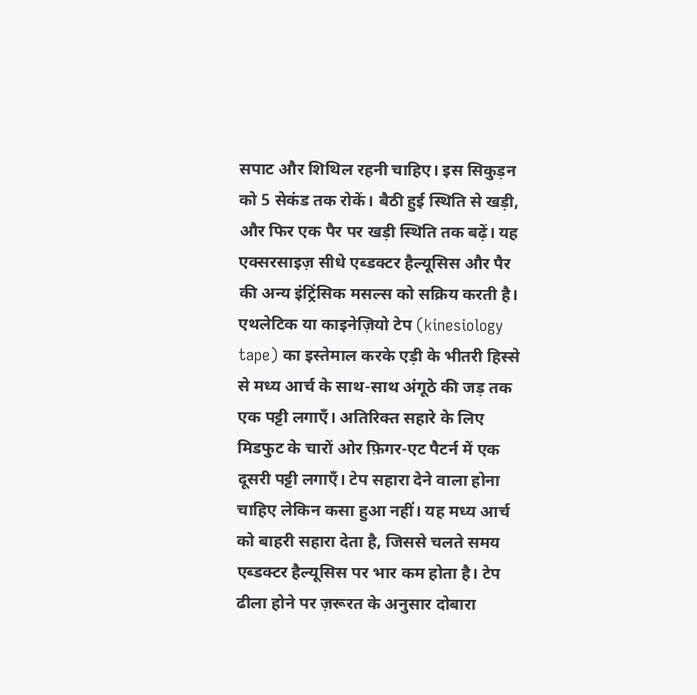सपाट और शिथिल रहनी चाहिए। इस सिकुड़न को 5 सेकंड तक रोकें। बैठी हुई स्थिति से खड़ी, और फिर एक पैर पर खड़ी स्थिति तक बढ़ें। यह एक्सरसाइज़ सीधे एब्डक्टर हैल्यूसिस और पैर की अन्य इंट्रिंसिक मसल्स को सक्रिय करती है।
एथलेटिक या काइनेज़ियो टेप (kinesiology tape) का इस्तेमाल करके एड़ी के भीतरी हिस्से से मध्य आर्च के साथ-साथ अंगूठे की जड़ तक एक पट्टी लगाएँ। अतिरिक्त सहारे के लिए मिडफुट के चारों ओर फ़िगर-एट पैटर्न में एक दूसरी पट्टी लगाएँ। टेप सहारा देने वाला होना चाहिए लेकिन कसा हुआ नहीं। यह मध्य आर्च को बाहरी सहारा देता है, जिससे चलते समय एब्डक्टर हैल्यूसिस पर भार कम होता है। टेप ढीला होने पर ज़रूरत के अनुसार दोबारा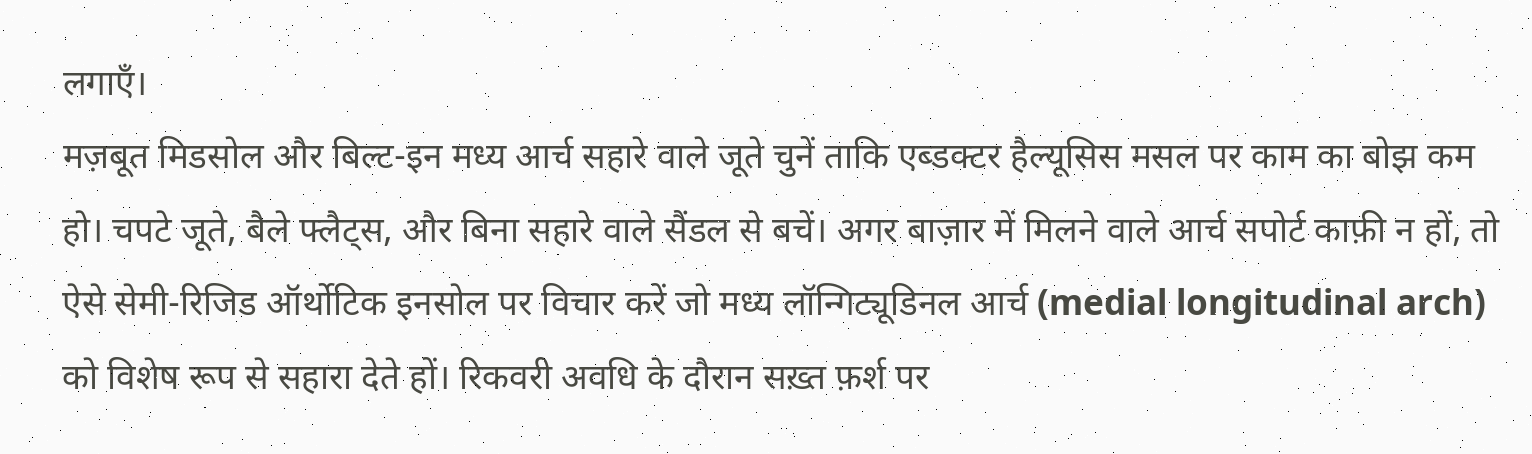लगाएँ।
मज़बूत मिडसोल और बिल्ट-इन मध्य आर्च सहारे वाले जूते चुनें ताकि एब्डक्टर हैल्यूसिस मसल पर काम का बोझ कम हो। चपटे जूते, बैले फ्लैट्स, और बिना सहारे वाले सैंडल से बचें। अगर बाज़ार में मिलने वाले आर्च सपोर्ट काफ़ी न हों, तो ऐसे सेमी-रिजिड ऑर्थोटिक इनसोल पर विचार करें जो मध्य लॉन्गिट्यूडिनल आर्च (medial longitudinal arch) को विशेष रूप से सहारा देते हों। रिकवरी अवधि के दौरान सख़्त फ़र्श पर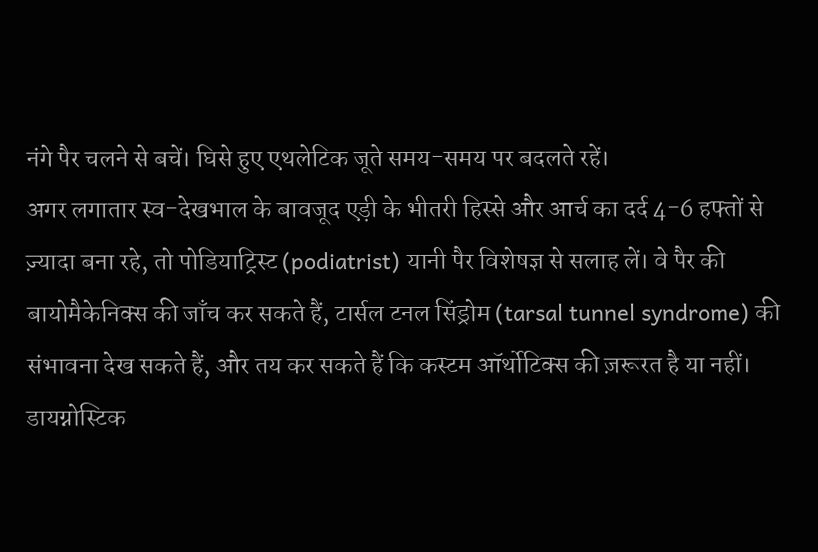नंगे पैर चलने से बचें। घिसे हुए एथलेटिक जूते समय-समय पर बदलते रहें।
अगर लगातार स्व-देखभाल के बावजूद एड़ी के भीतरी हिस्से और आर्च का दर्द 4-6 हफ्तों से ज़्यादा बना रहे, तो पोडियाट्रिस्ट (podiatrist) यानी पैर विशेषज्ञ से सलाह लें। वे पैर की बायोमैकेनिक्स की जाँच कर सकते हैं, टार्सल टनल सिंड्रोम (tarsal tunnel syndrome) की संभावना देख सकते हैं, और तय कर सकते हैं कि कस्टम ऑर्थोटिक्स की ज़रूरत है या नहीं। डायग्नोस्टिक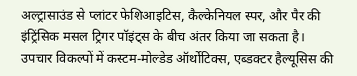अल्ट्रासाउंड से प्लांटर फेशिआइटिस, कैल्केनियल स्पर, और पैर की इंट्रिंसिक मसल ट्रिगर पॉइंट्स के बीच अंतर किया जा सकता है। उपचार विकल्पों में कस्टम-मोल्डेड ऑर्थोटिक्स, एब्डक्टर हैल्यूसिस की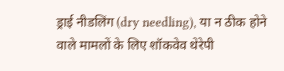ड्राई नीडलिंग (dry needling), या न ठीक होने वाले मामलों के लिए शॉकवेव थेरेपी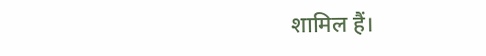शामिल हैं।